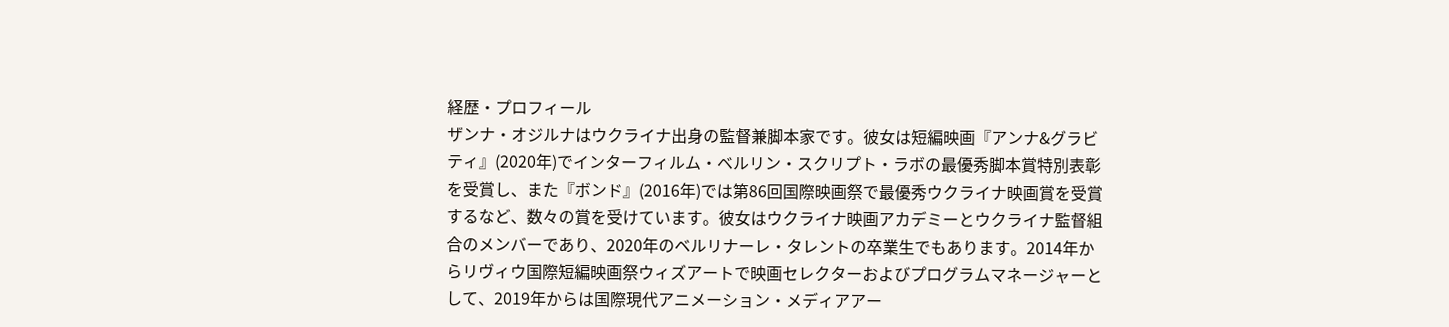経歴・プロフィール
ザンナ・オジルナはウクライナ出身の監督兼脚本家です。彼女は短編映画『アンナ&グラビティ』(2020年)でインターフィルム・ベルリン・スクリプト・ラボの最優秀脚本賞特別表彰を受賞し、また『ボンド』(2016年)では第86回国際映画祭で最優秀ウクライナ映画賞を受賞するなど、数々の賞を受けています。彼女はウクライナ映画アカデミーとウクライナ監督組合のメンバーであり、2020年のベルリナーレ・タレントの卒業生でもあります。2014年からリヴィウ国際短編映画祭ウィズアートで映画セレクターおよびプログラムマネージャーとして、2019年からは国際現代アニメーション・メディアアー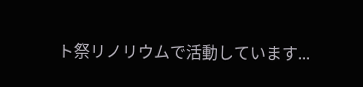ト祭リノリウムで活動しています...